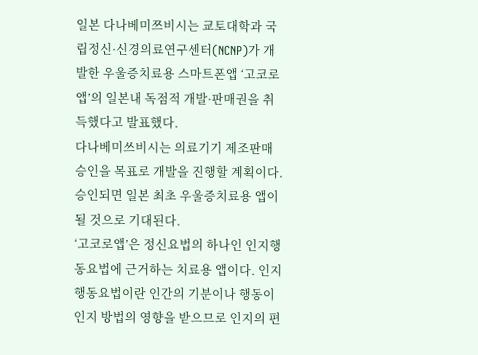일본 다나베미쯔비시는 쿄토대학과 국립정신·신경의료연구센터(NCNP)가 개발한 우울증치료용 스마트폰앱 ‘고코로앱’의 일본내 독점적 개발·판매권을 취득했다고 발표했다.
다나베미쓰비시는 의료기기 제조판매 승인을 목표로 개발을 진행할 계획이다. 승인되면 일본 최초 우울증치료용 앱이 될 것으로 기대된다.
‘고코로앱’은 정신요법의 하나인 인지행동요법에 근거하는 치료용 앱이다. 인지행동요법이란 인간의 기분이나 행동이 인지 방법의 영향을 받으므로 인지의 편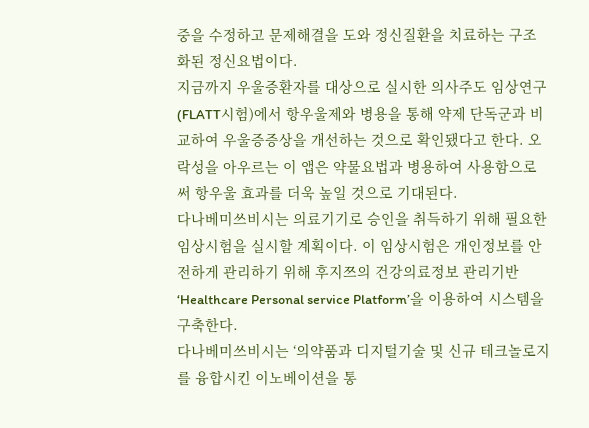중을 수정하고 문제해결을 도와 정신질환을 치료하는 구조화된 정신요법이다.
지금까지 우울증환자를 대상으로 실시한 의사주도 임상연구(FLATT시험)에서 항우울제와 병용을 통해 약제 단독군과 비교하여 우울증증상을 개선하는 것으로 확인됐다고 한다. 오락성을 아우르는 이 앱은 약물요법과 병용하여 사용함으로써 항우울 효과를 더욱 높일 것으로 기대된다.
다나베미쓰비시는 의료기기로 승인을 취득하기 위해 필요한 임상시험을 실시할 계획이다. 이 임상시험은 개인정보를 안전하게 관리하기 위해 후지쯔의 건강의료정보 관리기반 ‘Healthcare Personal service Platform’을 이용하여 시스템을 구축한다.
다나베미쓰비시는 ‘의약품과 디지털기술 및 신규 테크놀로지를 융합시킨 이노베이션을 통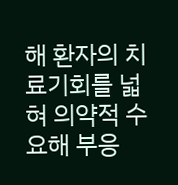해 환자의 치료기회를 넓혀 의약적 수요해 부응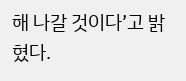해 나갈 것이다’고 밝혔다.